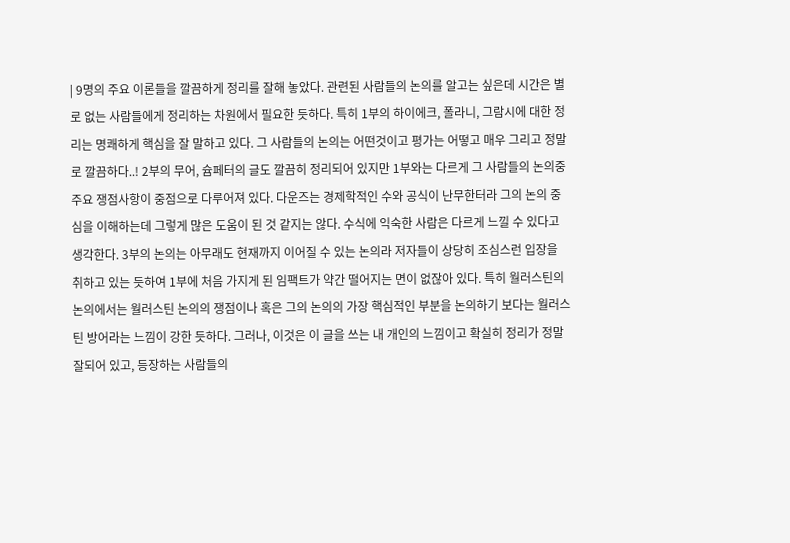| 9명의 주요 이론들을 깔끔하게 정리를 잘해 놓았다. 관련된 사람들의 논의를 알고는 싶은데 시간은 별로 없는 사람들에게 정리하는 차원에서 필요한 듯하다. 특히 1부의 하이에크, 폴라니, 그람시에 대한 정리는 명쾌하게 핵심을 잘 말하고 있다. 그 사람들의 논의는 어떤것이고 평가는 어떻고 매우 그리고 정말로 깔끔하다..! 2부의 무어, 슘페터의 글도 깔끔히 정리되어 있지만 1부와는 다르게 그 사람들의 논의중 주요 쟁점사항이 중점으로 다루어져 있다. 다운즈는 경제학적인 수와 공식이 난무한터라 그의 논의 중심을 이해하는데 그렇게 많은 도움이 된 것 같지는 않다. 수식에 익숙한 사람은 다르게 느낄 수 있다고 생각한다. 3부의 논의는 아무래도 현재까지 이어질 수 있는 논의라 저자들이 상당히 조심스런 입장을 취하고 있는 듯하여 1부에 처음 가지게 된 임팩트가 약간 떨어지는 면이 없잖아 있다. 특히 월러스틴의 논의에서는 월러스틴 논의의 쟁점이나 혹은 그의 논의의 가장 핵심적인 부분을 논의하기 보다는 월러스틴 방어라는 느낌이 강한 듯하다. 그러나, 이것은 이 글을 쓰는 내 개인의 느낌이고 확실히 정리가 정말 잘되어 있고, 등장하는 사람들의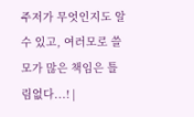주저가 무엇인지도 알수 있고, 여러모로 쓸모가 많은 책임은 틀림없다...! |